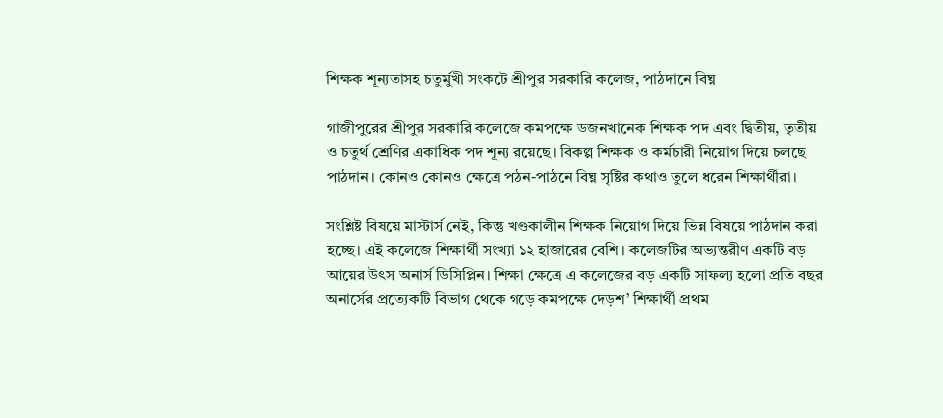শিক্ষক শূন্যতাসহ চতুর্মুখী সংকটে শ্রীপুর সরকারি কলেজ, পাঠদানে বিঘ্ন

গাজীপুরের শ্রীপুর সরকারি কলেজে কমপক্ষে ডজনখানেক শিক্ষক পদ এবং দ্বিতীয়, তৃতীয় ও চতুর্থ শ্রেণির একাধিক পদ শূন্য রয়েছে। বিকল্প শিক্ষক ও কর্মচারী নিয়োগ দিয়ে চলছে পাঠদান। কোনও কোনও ক্ষেত্রে পঠন-পাঠনে বিঘ্ন সৃষ্টির কথাও তুলে ধরেন শিক্ষার্থীরা।

সংশ্লিষ্ট বিষয়ে মাস্টার্স নেই, কিন্তু খণ্ডকালীন শিক্ষক নিয়োগ দিয়ে ভিন্ন বিষয়ে পাঠদান করা হচ্ছে। এই কলেজে শিক্ষার্থী সংখ্যা ১২ হাজারের বেশি। কলেজটির অভ্যন্তরীণ একটি বড় আয়ের উৎস অনার্স ডিসিপ্লিন। শিক্ষা ক্ষেত্রে এ কলেজের বড় একটি সাফল্য হলো প্রতি বছর অনার্সের প্রত্যেকটি বিভাগ থেকে গড়ে কমপক্ষে দেড়শ’ শিক্ষার্থী প্রথম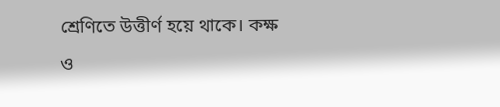শ্রেণিতে উত্তীর্ণ হয়ে থাকে। কক্ষ ও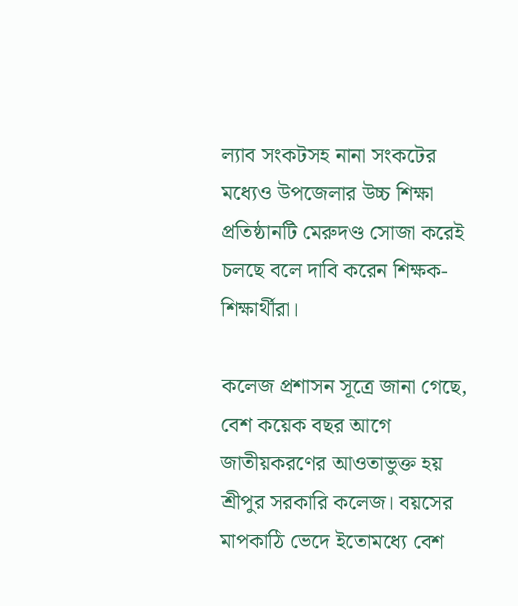ল্যাব সংকটসহ নানা সংকটের মধ্যেও উপজেলার উচ্চ শিক্ষা প্রতিষ্ঠানটি মেরুদণ্ড সোজা করেই চলছে বলে দাবি করেন শিক্ষক-শিক্ষার্থীরা।

কলেজ প্রশাসন সূত্রে জানা গেছে, বেশ কয়েক বছর আগে জাতীয়করণের আওতাভুক্ত হয় শ্রীপুর সরকারি কলেজ। বয়সের মাপকাঠি ভেদে ইতোমধ্যে বেশ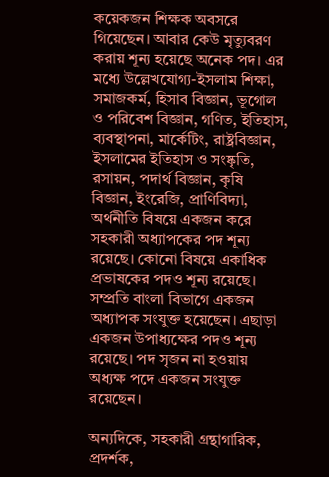কয়েকজন শিক্ষক অবসরে গিয়েছেন। আবার কেউ মৃত্যুবরণ করায় শূন্য হয়েছে অনেক পদ। এর মধ্যে উল্লেখযোগ্য-ইসলাম শিক্ষা, সমাজকর্ম, হিসাব বিজ্ঞান, ভূগোল ও পরিবেশ বিজ্ঞান, গণিত, ইতিহাস, ব্যবস্থাপনা, মার্কেটিং, রাষ্ট্রবিজ্ঞান, ইসলামের ইতিহাস ও সংষ্কৃতি, রসায়ন, পদার্থ বিজ্ঞান, কৃষি বিজ্ঞান, ইংরেজি, প্রাণিবিদ্যা, অর্থনীতি বিষয়ে একজন করে সহকারী অধ্যাপকের পদ শূন্য রয়েছে। কোনো বিষয়ে একাধিক প্রভাষকের পদও শূন্য রয়েছে। সম্প্রতি বাংলা বিভাগে একজন অধ্যাপক সংযুক্ত হয়েছেন। এছাড়া একজন উপাধ্যক্ষের পদও শূন্য রয়েছে। পদ সৃজন না হওয়ায় অধ্যক্ষ পদে একজন সংযুক্ত রয়েছেন।

অন্যদিকে, সহকারী গ্রন্থাগারিক, প্রদর্শক,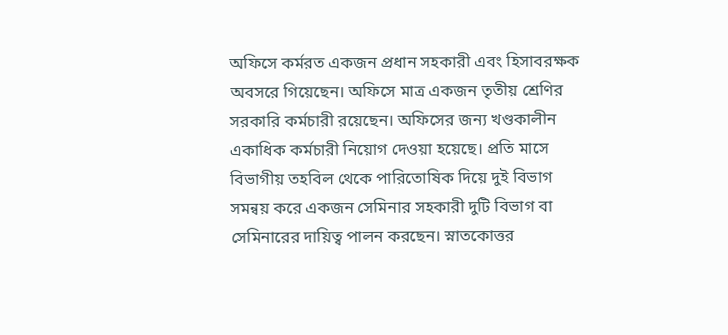অফিসে কর্মরত একজন প্রধান সহকারী এবং হিসাবরক্ষক অবসরে গিয়েছেন। অফিসে মাত্র একজন তৃতীয় শ্রেণির সরকারি কর্মচারী রয়েছেন। অফিসের জন্য খণ্ডকালীন একাধিক কর্মচারী নিয়োগ দেওয়া হয়েছে। প্রতি মাসে বিভাগীয় তহবিল থেকে পারিতোষিক দিয়ে দুই বিভাগ সমন্বয় করে একজন সেমিনার সহকারী দুটি বিভাগ বা সেমিনারের দায়িত্ব পালন করছেন। স্নাতকোত্তর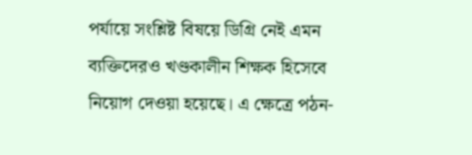পর্যায়ে সংশ্লিষ্ট বিষয়ে ডিগ্রি নেই এমন ব্যক্তিদেরও খণ্ডকালীন শিক্ষক হিসেবে নিয়োগ দেওয়া হয়েছে। এ ক্ষেত্রে পঠন-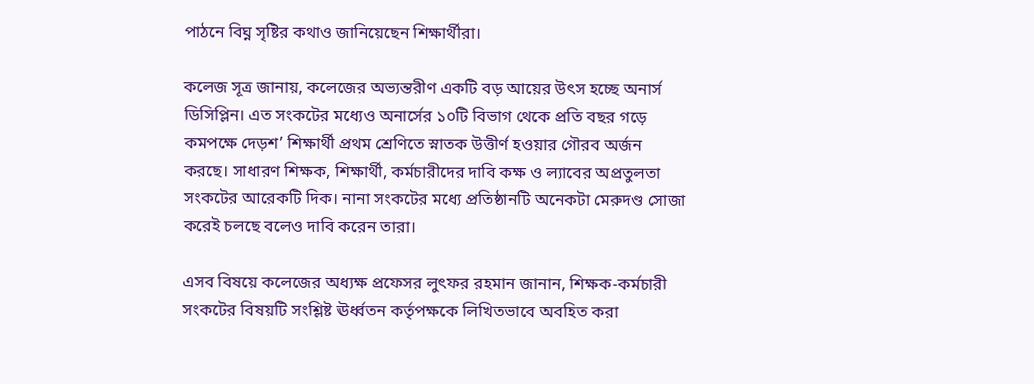পাঠনে বিঘ্ন সৃষ্টির কথাও জানিয়েছেন শিক্ষার্থীরা।

কলেজ সূত্র জানায়, কলেজের অভ্যন্তরীণ একটি বড় আয়ের উৎস হচ্ছে অনার্স ডিসিপ্লিন। এত সংকটের মধ্যেও অনার্সের ১০টি বিভাগ থেকে প্রতি বছর গড়ে কমপক্ষে দেড়শ’ শিক্ষার্থী প্রথম শ্রেণিতে স্নাতক উত্তীর্ণ হওয়ার গৌরব অর্জন করছে। সাধারণ শিক্ষক, শিক্ষার্থী, কর্মচারীদের দাবি কক্ষ ও ল্যাবের অপ্রতুলতা সংকটের আরেকটি দিক। নানা সংকটের মধ্যে প্রতিষ্ঠানটি অনেকটা মেরুদণ্ড সোজা করেই চলছে বলেও দাবি করেন তারা।

এসব বিষয়ে কলেজের অধ্যক্ষ প্রফেসর লুৎফর রহমান জানান, শিক্ষক-কর্মচারী সংকটের বিষয়টি সংশ্লিষ্ট ঊর্ধ্বতন কর্তৃপক্ষকে লিখিতভাবে অবহিত করা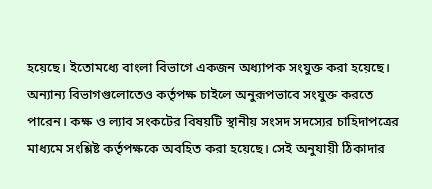হয়েছে। ইতোমধ্যে বাংলা বিভাগে একজন অধ্যাপক সংযুক্ত করা হয়েছে। অন্যান্য বিভাগগুলোতেও কর্তৃপক্ষ চাইলে অনুরূপভাবে সংযুক্ত করতে পারেন। কক্ষ ও ল্যাব সংকটের বিষয়টি স্থানীয় সংসদ সদস্যের চাহিদাপত্রের মাধ্যমে সংশ্লিষ্ট কর্তৃপক্ষকে অবহিত করা হয়েছে। সেই অনুযায়ী ঠিকাদার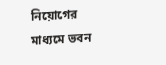নিয়োগের মাধ্যমে ভবন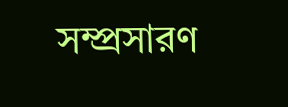সম্প্রসারণ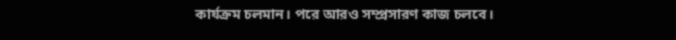কার্যক্রম চলমান। পরে আরও সম্প্রসারণ কাজ চলবে।